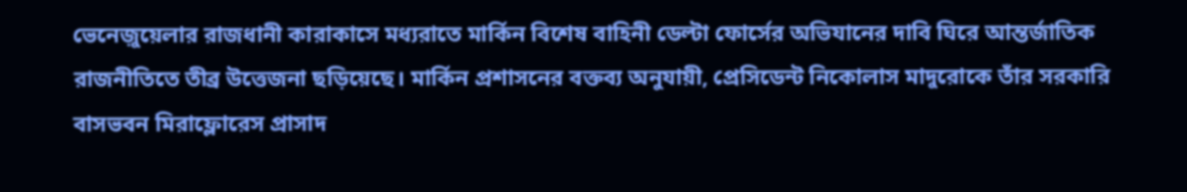ভেনেজ়ুয়েলার রাজধানী কারাকাসে মধ্যরাতে মার্কিন বিশেষ বাহিনী ডেল্টা ফোর্সের অভিযানের দাবি ঘিরে আন্তর্জাতিক রাজনীতিতে তীব্র উত্তেজনা ছড়িয়েছে। মার্কিন প্রশাসনের বক্তব্য অনুযায়ী, প্রেসিডেন্ট নিকোলাস মাদুরোকে তাঁর সরকারি বাসভবন মিরাফ্লোরেস প্রাসাদ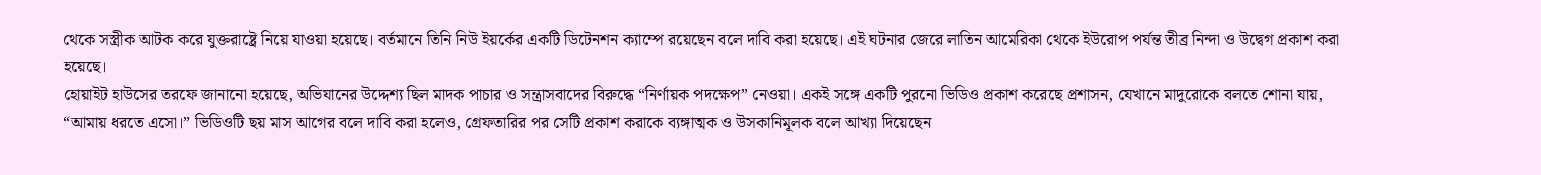থেকে সস্ত্রীক আটক করে যুক্তরাষ্ট্রে নিয়ে যাওয়া হয়েছে। বর্তমানে তিনি নিউ ইয়র্কের একটি ডিটেনশন ক্যাম্পে রয়েছেন বলে দাবি করা হয়েছে। এই ঘটনার জেরে লাতিন আমেরিকা থেকে ইউরোপ পর্যন্ত তীব্র নিন্দা ও উদ্বেগ প্রকাশ করা হয়েছে।
হোয়াইট হাউসের তরফে জানানো হয়েছে, অভিযানের উদ্দেশ্য ছিল মাদক পাচার ও সন্ত্রাসবাদের বিরুদ্ধে “নির্ণায়ক পদক্ষেপ” নেওয়া। একই সঙ্গে একটি পুরনো ভিডিও প্রকাশ করেছে প্রশাসন, যেখানে মাদুরোকে বলতে শোনা যায়, “আমায় ধরতে এসো।” ভিডিওটি ছয় মাস আগের বলে দাবি করা হলেও, গ্রেফতারির পর সেটি প্রকাশ করাকে ব্যঙ্গাত্মক ও উসকানিমূলক বলে আখ্যা দিয়েছেন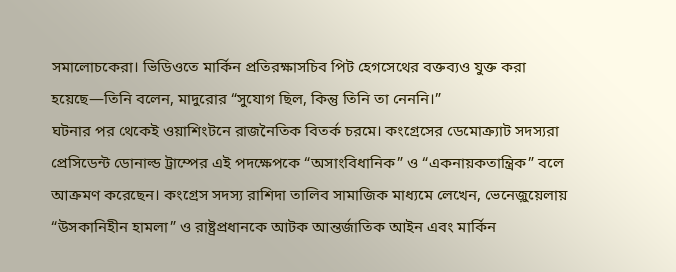সমালোচকেরা। ভিডিওতে মার্কিন প্রতিরক্ষাসচিব পিট হেগসেথের বক্তব্যও যুক্ত করা হয়েছে—তিনি বলেন, মাদুরোর “সুযোগ ছিল, কিন্তু তিনি তা নেননি।”
ঘটনার পর থেকেই ওয়াশিংটনে রাজনৈতিক বিতর্ক চরমে। কংগ্রেসের ডেমোক্র্যাট সদস্যরা প্রেসিডেন্ট ডোনাল্ড ট্রাম্পের এই পদক্ষেপকে “অসাংবিধানিক” ও “একনায়কতান্ত্রিক” বলে আক্রমণ করেছেন। কংগ্রেস সদস্য রাশিদা তালিব সামাজিক মাধ্যমে লেখেন, ভেনেজ়ুয়েলায় “উসকানিহীন হামলা” ও রাষ্ট্রপ্রধানকে আটক আন্তর্জাতিক আইন এবং মার্কিন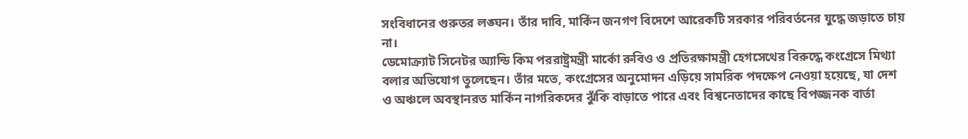সংবিধানের গুরুতর লঙ্ঘন। তাঁর দাবি, মার্কিন জনগণ বিদেশে আরেকটি সরকার পরিবর্তনের যুদ্ধে জড়াতে চায় না।
ডেমোক্র্যাট সিনেটর অ্যান্ডি কিম পররাষ্ট্রমন্ত্রী মার্কো রুবিও ও প্রতিরক্ষামন্ত্রী হেগসেথের বিরুদ্ধে কংগ্রেসে মিথ্যা বলার অভিযোগ তুলেছেন। তাঁর মতে, কংগ্রেসের অনুমোদন এড়িয়ে সামরিক পদক্ষেপ নেওয়া হয়েছে, যা দেশ ও অঞ্চলে অবস্থানরত মার্কিন নাগরিকদের ঝুঁকি বাড়াতে পারে এবং বিশ্বনেতাদের কাছে বিপজ্জনক বার্তা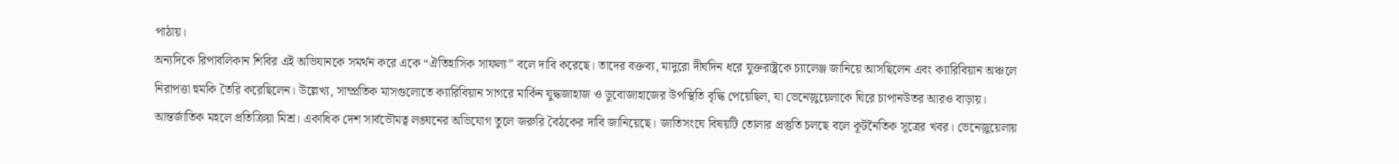পাঠায়।
অন্যদিকে রিপাবলিকান শিবির এই অভিযানকে সমর্থন করে একে “ঐতিহাসিক সাফল্য” বলে দাবি করেছে। তাদের বক্তব্য, মাদুরো দীর্ঘদিন ধরে যুক্তরাষ্ট্রকে চ্যালেঞ্জ জানিয়ে আসছিলেন এবং ক্যারিবিয়ান অঞ্চলে নিরাপত্তা হুমকি তৈরি করেছিলেন। উল্লেখ্য, সাম্প্রতিক মাসগুলোতে ক্যারিবিয়ান সাগরে মার্কিন যুদ্ধজাহাজ ও ডুবোজাহাজের উপস্থিতি বৃদ্ধি পেয়েছিল, যা ভেনেজ়ুয়েলাকে ঘিরে চাপানউতর আরও বাড়ায়।
আন্তর্জাতিক মহলে প্রতিক্রিয়া মিশ্র। একাধিক দেশ সার্বভৌমত্ব লঙ্ঘনের অভিযোগ তুলে জরুরি বৈঠকের দাবি জানিয়েছে। জাতিসংঘে বিষয়টি তোলার প্রস্তুতি চলছে বলে কূটনৈতিক সূত্রের খবর। ভেনেজ়ুয়েলায়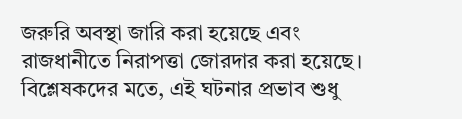জরুরি অবস্থা জারি করা হয়েছে এবং রাজধানীতে নিরাপত্তা জোরদার করা হয়েছে।
বিশ্লেষকদের মতে, এই ঘটনার প্রভাব শুধু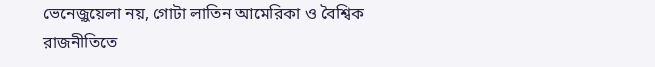ভেনেজ়ুয়েলা নয়, গোটা লাতিন আমেরিকা ও বৈশ্বিক রাজনীতিতে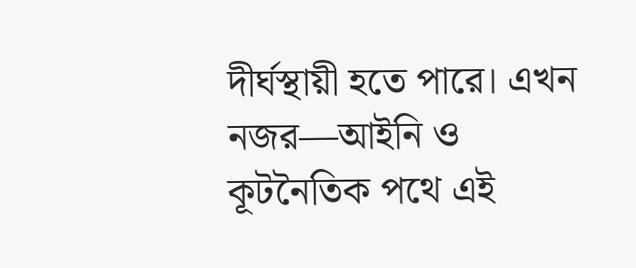দীর্ঘস্থায়ী হতে পারে। এখন নজর—আইনি ও কূটনৈতিক পথে এই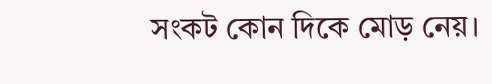সংকট কোন দিকে মোড় নেয়।